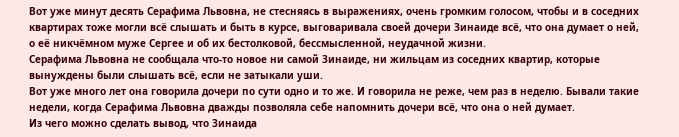Вот уже минут десять Серафима Львовна, не стесняясь в выражениях, очень громким голосом, чтобы и в соседних квартирах тоже могли всё слышать и быть в курсе, выговаривала своей дочери Зинаиде всё, что она думает о ней, о её никчёмном муже Сергее и об их бестолковой, бессмысленной, неудачной жизни.
Серафима Львовна не сообщала что-то новое ни самой Зинаиде, ни жильцам из соседних квартир, которые вынуждены были слышать всё, если не затыкали уши.
Вот уже много лет она говорила дочери по сути одно и то же. И говорила не реже, чем раз в неделю. Бывали такие недели, когда Серафима Львовна дважды позволяла себе напомнить дочери всё, что она о ней думает.
Из чего можно сделать вывод, что Зинаида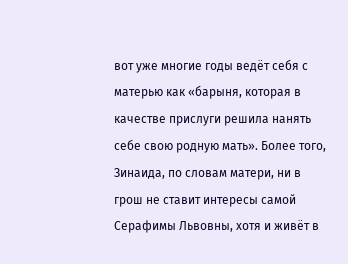вот уже многие годы ведёт себя с матерью как «барыня, которая в качестве прислуги решила нанять себе свою родную мать». Более того, Зинаида, по словам матери, ни в грош не ставит интересы самой Серафимы Львовны, хотя и живёт в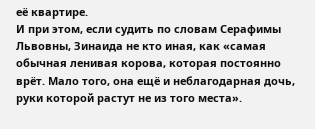её квартире.
И при этом, если судить по словам Серафимы Львовны, Зинаида не кто иная, как «самая обычная ленивая корова, которая постоянно врёт. Мало того, она ещё и неблагодарная дочь, руки которой растут не из того места».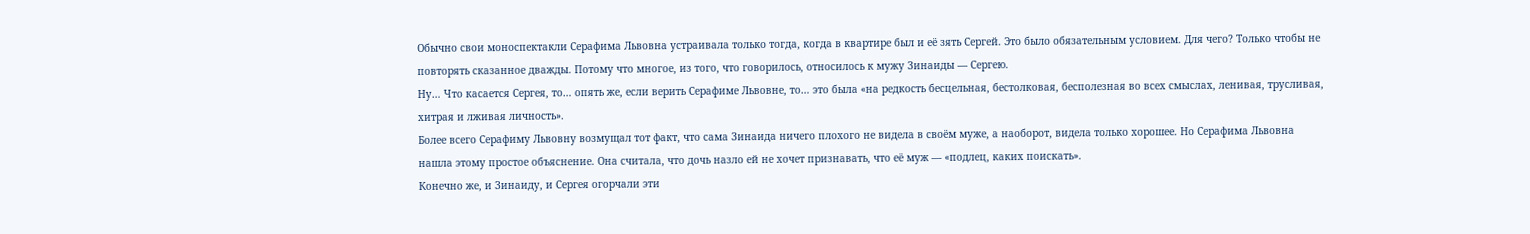Обычно свои моноспектакли Серафима Львовна устраивала только тогда, когда в квартире был и её зять Сергей. Это было обязательным условием. Для чего? Только чтобы не повторять сказанное дважды. Потому что многое, из того, что говорилось, относилось к мужу Зинаиды — Сергею.
Ну… Что касается Сергея, то… опять же, если верить Серафиме Львовне, то… это была «на редкость бесцельная, бестолковая, бесполезная во всех смыслах, ленивая, трусливая, хитрая и лживая личность».
Более всего Серафиму Львовну возмущал тот факт, что сама Зинаида ничего плохого не видела в своём муже, а наоборот, видела только хорошее. Но Серафима Львовна нашла этому простое объяснение. Она считала, что дочь назло ей не хочет признавать, что её муж — «подлец, каких поискать».
Конечно же, и Зинаиду, и Сергея огорчали эти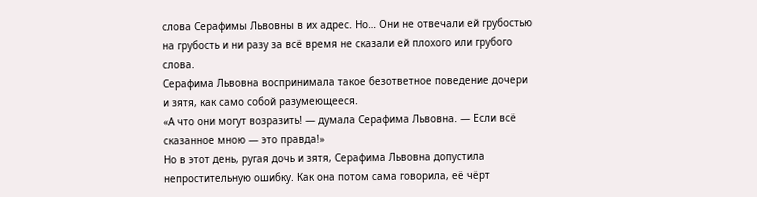слова Серафимы Львовны в их адрес. Но… Они не отвечали ей грубостью на грубость и ни разу за всё время не сказали ей плохого или грубого слова.
Серафима Львовна воспринимала такое безответное поведение дочери и зятя, как само собой разумеющееся.
«А что они могут возразить! — думала Серафима Львовна. — Если всё сказанное мною — это правда!»
Но в этот день, ругая дочь и зятя, Серафима Львовна допустила непростительную ошибку. Как она потом сама говорила, её чёрт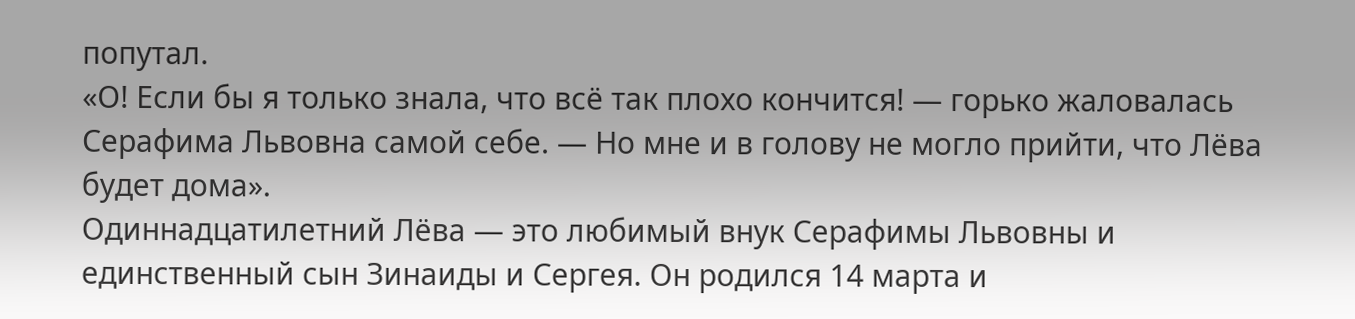попутал.
«О! Если бы я только знала, что всё так плохо кончится! — горько жаловалась Серафима Львовна самой себе. — Но мне и в голову не могло прийти, что Лёва будет дома».
Одиннадцатилетний Лёва — это любимый внук Серафимы Львовны и единственный сын Зинаиды и Сергея. Он родился 14 марта и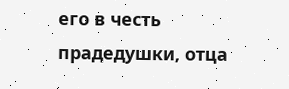его в честь прадедушки, отца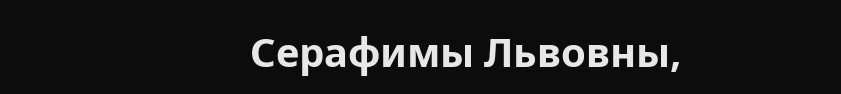Серафимы Львовны,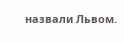назвали Львом.